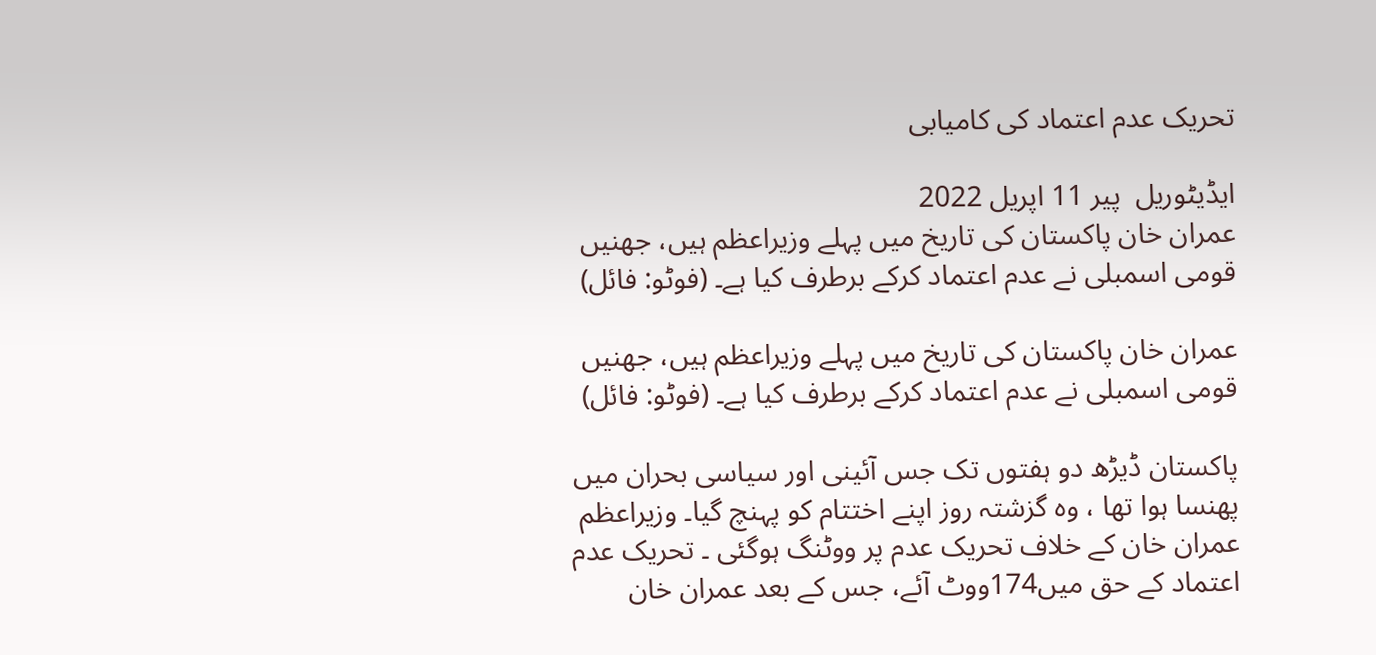تحریک عدم اعتماد کی کامیابی

ایڈیٹوریل  پير 11 اپريل 2022
عمران خان پاکستان کی تاریخ میں پہلے وزیراعظم ہیں، جھنیں قومی اسمبلی نے عدم اعتماد کرکے برطرف کیا ہے۔ (فوٹو: فائل)

عمران خان پاکستان کی تاریخ میں پہلے وزیراعظم ہیں، جھنیں قومی اسمبلی نے عدم اعتماد کرکے برطرف کیا ہے۔ (فوٹو: فائل)

پاکستان ڈیڑھ دو ہفتوں تک جس آئینی اور سیاسی بحران میں پھنسا ہوا تھا ، وہ گزشتہ روز اپنے اختتام کو پہنچ گیا۔ وزیراعظم عمران خان کے خلاف تحریک عدم پر ووٹنگ ہوگئی ۔ تحریک عدم اعتماد کے حق میں174ووٹ آئے، جس کے بعد عمران خان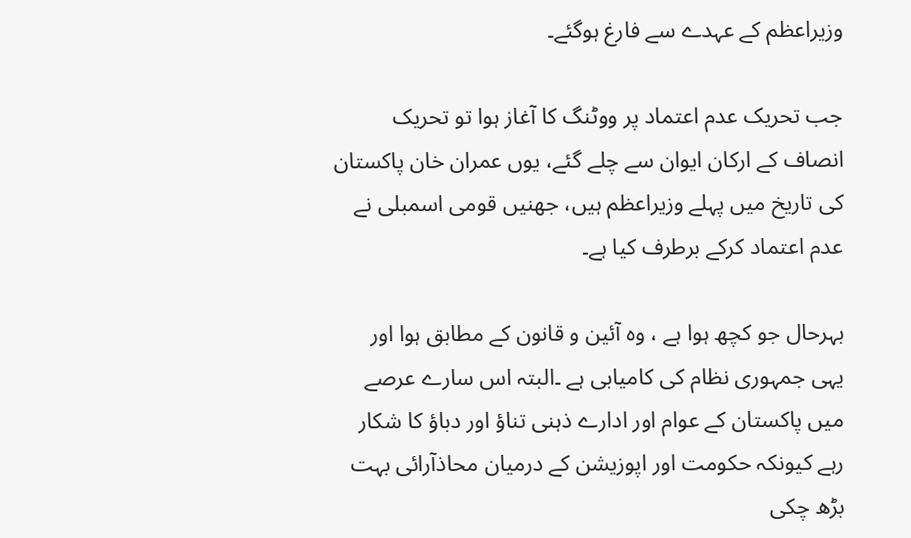وزیراعظم کے عہدے سے فارغ ہوگئے۔

جب تحریک عدم اعتماد پر ووٹنگ کا آغاز ہوا تو تحریک انصاف کے ارکان ایوان سے چلے گئے، یوں عمران خان پاکستان کی تاریخ میں پہلے وزیراعظم ہیں، جھنیں قومی اسمبلی نے عدم اعتماد کرکے برطرف کیا ہے۔

بہرحال جو کچھ ہوا ہے ، وہ آئین و قانون کے مطابق ہوا اور یہی جمہوری نظام کی کامیابی ہے ۔البتہ اس سارے عرصے میں پاکستان کے عوام اور ادارے ذہنی تناؤ اور دباؤ کا شکار رہے کیونکہ حکومت اور اپوزیشن کے درمیان محاذآرائی بہت بڑھ چکی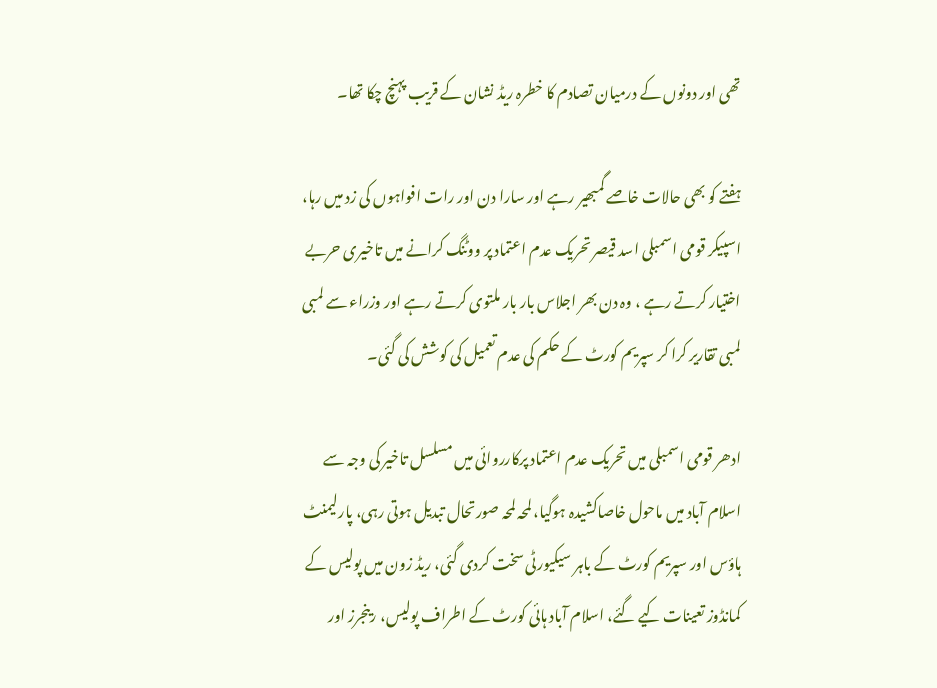تھی اور دونوں کے درمیان تصادم کا خطرہ ریڈ نشان کے قریب پہنچ چکا تھا۔

ہفتے کو بھی حالات خاصے گمبھیر رہے اور سارا دن اور رات افواہوں کی زد میں رہا، اسپیکر قومی اسمبلی اسد قیصر تحریک عدم اعتماد پر ووٹنگ کرانے میں تاخیری حربے اختیار کرتے رہے ، وہ دن بھر اجلاس بار بار ملتوی کرتے رہے اور وزراء سے لمبی لمبی تقاریر کرا کر سپریم کورٹ کے حکم کی عدم تعمیل کی کوشش کی گئی۔

ادھر قومی اسمبلی میں تحریک عدم اعتماد پرکارروائی میں مسلسل تاخیر کی وجہ سے اسلام آباد میں ماحول خاصاکشیدہ ہوگیا، لمحہ لمحہ صورتحال تبدیل ہوتی رہی، پارلیمنٹ ہاؤس اور سپریم کورٹ کے باہر سیکیورٹی سخت کردی گئی، ریڈ زون میں پولیس کے کمانڈوز تعینات کیے گئے، اسلام آباد ہائی کورٹ کے اطراف پولیس، رینجرز اور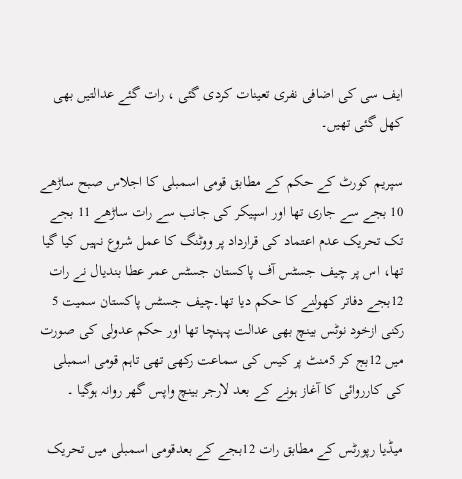ایف سی کی اضافی نفری تعینات کردی گئی ، رات گئے عدالتیں بھی کھل گئی تھیں۔

سپریم کورٹ کے حکم کے مطابق قومی اسمبلی کا اجلاس صبح ساڑھے 10 بجے سے جاری تھا اور اسپیکر کی جانب سے رات ساڑھے 11 بجے تک تحریک عدم اعتماد کی قرارداد پر ووٹنگ کا عمل شروع نہیں کیا گیا تھا، اس پر چیف جسٹس آف پاکستان جسٹس عمر عطا بندیال نے رات 12بجے دفاتر کھولنے کا حکم دیا تھا۔چیف جسٹس پاکستان سمیت 5 رکنی ازخود نوٹس بینچ بھی عدالت پہنچا تھا اور حکم عدولی کی صورت میں 12بج کر 5منٹ پر کیس کی سماعت رکھی تھی تاہم قومی اسمبلی کی کارروائی کا آغاز ہونے کے بعد لارجر بینچ واپس گھر روانہ ہوگیا ۔

میڈیا رپورٹس کے مطابق رات 12بجے کے بعدقومی اسمبلی میں تحریک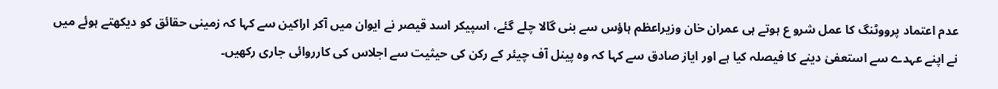عدم اعتماد پرووٹنگ کا عمل شرو ع ہوتے ہی عمران خان وزیراعظم ہاؤس سے بنی گالا چلے گئے، اسپیکر اسد قیصر نے ایوان میں آکر اراکین سے کہا کہ زمینی حقائق کو دیکھتے ہوئے میں نے اپنے عہدے سے استعفیٰ دینے کا فیصلہ کیا ہے اور ایاز صادق سے کہا کہ وہ پینل آف چیئر کے رکن کی حیثیت سے اجلاس کی کارروائی جاری رکھیں۔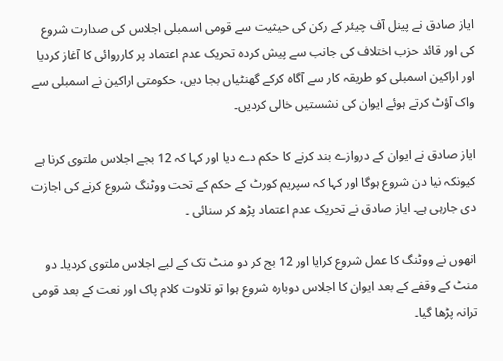ایاز صادق نے پینل آف چیئر کے رکن کی حیثیت سے قومی اسمبلی اجلاس کی صدارت شروع کی اور قائد حزب اختلاف کی جانب سے پیش کردہ تحریک عدم اعتماد پر کارروائی کا آغاز کردیا اور اراکین اسمبلی کو طریقہ کار سے آگاہ کرکے گھنٹیاں بجا دیں، حکومتی اراکین نے اسمبلی سے واک آؤٹ کرتے ہوئے ایوان کی نشستیں خالی کردیں۔

ایاز صادق نے ایوان کے دروازے بند کرنے کا حکم دے دیا اور کہا کہ 12 بجے اجلاس ملتوی کرنا ہے کیونکہ نیا دن شروع ہوگا اور کہا کہ سپریم کورٹ کے حکم کے تحت ووٹنگ شروع کرنے کی اجازت دی جارہی ہے۔ ایاز صادق نے تحریک عدم اعتماد پڑھ کر سنائی ۔

انھوں نے ووٹنگ کا عمل شروع کرایا اور 12 بج کر دو منٹ تک کے لیے اجلاس ملتوی کردیا۔ دو منٹ کے وقفے کے بعد ایوان کا اجلاس دوبارہ شروع ہوا تو تلاوت کلام پاک اور نعت کے بعد قومی ترانہ پڑھا گیا۔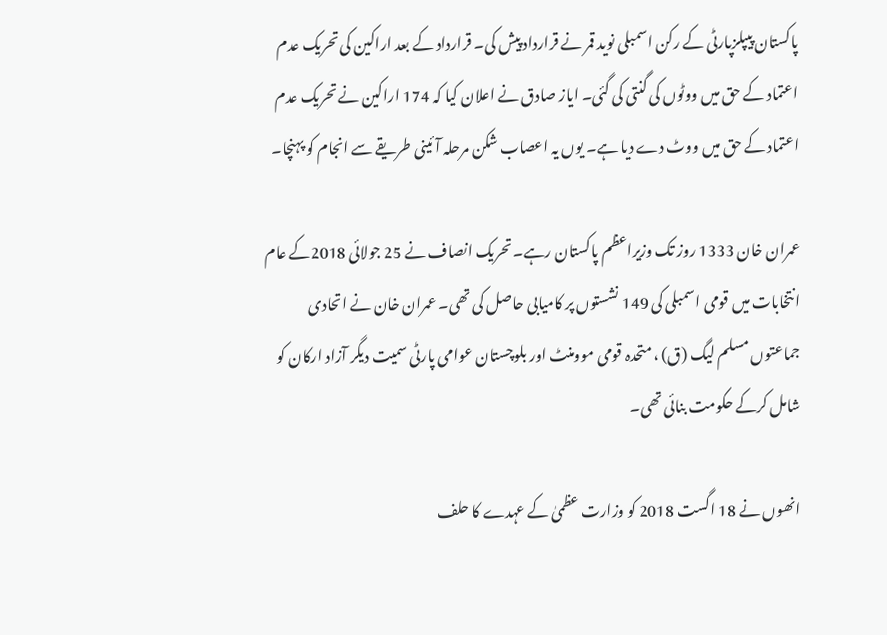پاکستان پیپلزپارٹی کے رکن اسمبلی نوید قمر نے قرارداد پیش کی۔ قرارداد کے بعد اراکین کی تحریک عدم اعتماد کے حق میں ووٹوں کی گنتی کی گئی۔ ایاز صادق نے اعلان کیا کہ 174 اراکین نے تحریک عدم اعتماد کے حق میں ووٹ دے دیا ہے۔ یوں یہ اعصاب شکن مرحلہ آئینی طریقے سے انجام کو پہنچا۔

عمران خان 1333 روز تک وزیراعظم پاکستان رہے۔ تحریک انصاف نے 25 جولائی 2018کے عام انتخابات میں قومی اسمبلی کی 149 نشستوں پر کامیابی حاصل کی تھی۔ عمران خان نے اتحادی جماعتوں مسلم لیگ (ق) ، متحدہ قومی موومنٹ اور بلوچستان عوامی پارٹی سمیت دیگر آزاد ارکان کو شامل کرکے حکومت بنائی تھی۔

انھوں نے 18 اگست 2018 کو وزارت عظمیٰ کے عہدے کا حلف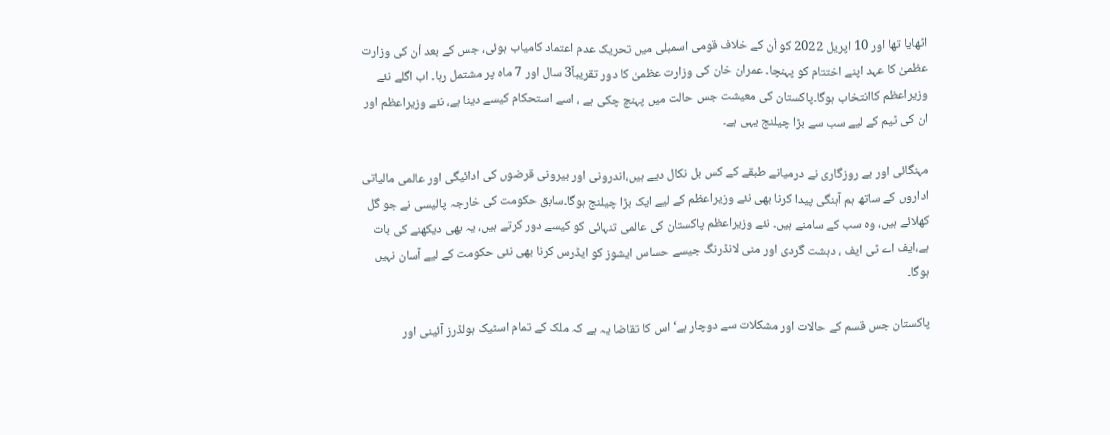اٹھایا تھا اور 10 اپریل 2022 کو اْن کے خلاف قومی اسمبلی میں تحریک عدم اعتماد کامیاب ہوئی، جس کے بعد اْن کی وزارت عظمیٰ کا عہد اپنے اختتام کو پہنچا۔ عمران خان کی وزارت عظمیٰ کا دور تقریباً3 سال اور 7 ماہ پر مشتمل رہا۔ اب اگلے نئے وزیراعظم کاانتخاب ہوگا۔پاکستان کی معیشت جس حالت میں پہنچ چکی ہے ، اسے استحکام کیسے دینا ہے، نئے وزیراعظم اور ان کی ٹیم کے لیے سب سے بڑا چیلنج یہی ہے۔

مہنگائی اور بے روزگاری نے درمیانے طبقے کے کس بل نکال دیے ہیں،اندرونی اور بیرونی قرضوں کی ادائیگی اور عالمی مالیاتی اداروں کے ساتھ ہم آہنگی پیدا کرنا بھی نئے وزیراعظم کے لیے ایک بڑا چیلنج ہوگا۔سابق حکومت کی خارجہ پالیسی نے جو گل کھلائے ہیں، وہ سب کے سامنے ہیں۔ نئے وزیراعظم پاکستان کی عالمی تنہائی کو کیسے دور کرتے ہیں، یہ بھی دیکھنے کی بات ہے،ایف اے ٹی ایف ، دہشت گردی اور منی لانڈرنگ جیسے حساس ایشوز کو ایڈرس کرنا بھی نئی حکومت کے لیے آسان نہیں ہوگا۔

پاکستان جس قسم کے حالات اور مشکلات سے دوچار ہے‘ اس کا تقاضا یہ ہے کہ ملک کے تمام اسٹیک ہولڈرز آئینی اور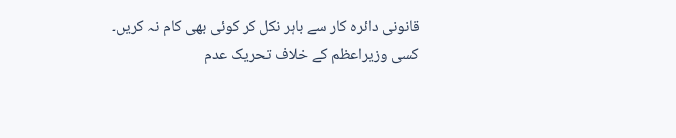قانونی دائرہ کار سے باہر نکل کر کوئی بھی کام نہ کریں۔ کسی وزیراعظم کے خلاف تحریک عدم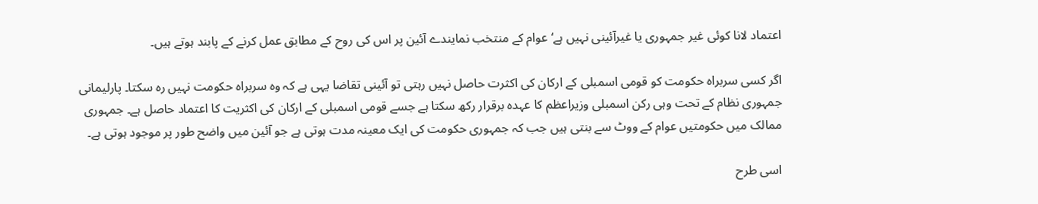اعتماد لانا کوئی غیر جمہوری یا غیرآئینی نہیں ہے‘ عوام کے منتخب نمایندے آئین پر اس کی روح کے مطابق عمل کرنے کے پابند ہوتے ہیں۔

اگر کسی سربراہ حکومت کو قومی اسمبلی کے ارکان کی اکثرت حاصل نہیں رہتی تو آئینی تقاضا یہی ہے کہ وہ سربراہ حکومت نہیں رہ سکتا۔ پارلیمانی جمہوری نظام کے تحت وہی رکن اسمبلی وزیراعظم کا عہدہ برقرار رکھ سکتا ہے جسے قومی اسمبلی کے ارکان کی اکثریت کا اعتماد حاصل ہے۔ جمہوری ممالک میں حکومتیں عوام کے ووٹ سے بنتی ہیں جب کہ جمہوری حکومت کی ایک معینہ مدت ہوتی ہے جو آئین میں واضح طور پر موجود ہوتی ہے۔

اسی طرح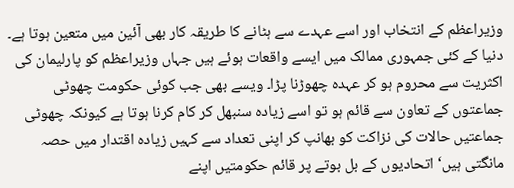وزیراعظم کے انتخاب اور اسے عہدے سے ہٹانے کا طریقہ کار بھی آئین میں متعین ہوتا ہے۔ دنیا کے کئی جمہوری ممالک میں ایسے واقعات ہوئے ہیں جہاں وزیراعظم کو پارلیمان کی اکثریت سے محروم ہو کر عہدہ چھوڑنا پڑا۔ ویسے بھی جب کوئی حکومت چھوٹی جماعتوں کے تعاون سے قائم ہو تو اسے زیادہ سنبھل کر کام کرنا ہوتا ہے کیونکہ چھوٹی جماعتیں حالات کی نزاکت کو بھانپ کر اپنی تعداد سے کہیں زیادہ اقتدار میں حصہ مانگتی ہیں‘ اتحادیوں کے بل بوتے پر قائم حکومتیں اپنے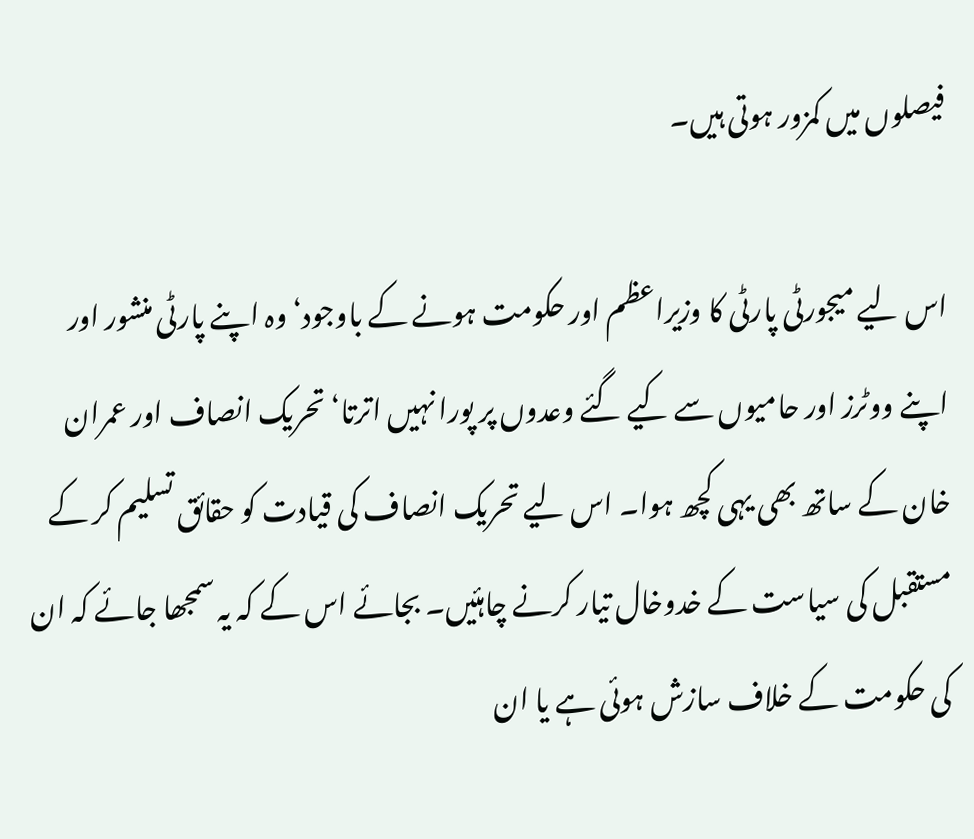فیصلوں میں کمزور ہوتی ہیں۔

اس لیے میجورٹی پارٹی کا وزیراعظم اور حکومت ہونے کے باوجود‘ وہ اپنے پارٹی منشور اور اپنے ووٹرز اور حامیوں سے کیے گئے وعدوں پر پورا نہیں اترتا‘ تحریک انصاف اور عمران خان کے ساتھ بھی یہی کچھ ہوا۔ اس لیے تحریک انصاف کی قیادت کو حقائق تسلیم کر کے مستقبل کی سیاست کے خدوخال تیار کرنے چاہئیں۔ بجائے اس کے کہ یہ سمجھا جائے کہ ان کی حکومت کے خلاف سازش ہوئی ہے یا ان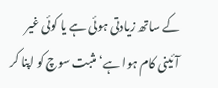کے ساتھ زیادتی ہوئی ہے یا کوئی غیر آئینی کام ہوا ہے‘ مثبت سوچ کو اپنا کر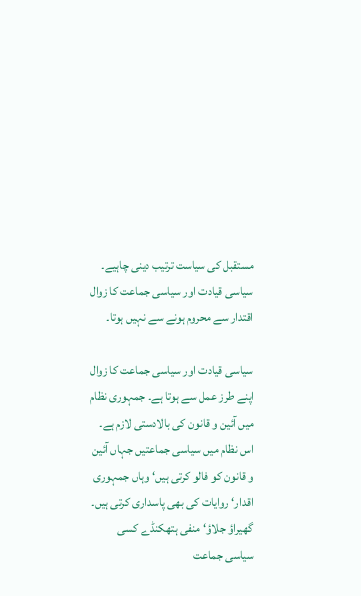مستقبل کی سیاست ترتیب دینی چاہیے۔ سیاسی قیادت اور سیاسی جماعت کا زوال اقتدار سے محروم ہونے سے نہیں ہوتا۔

سیاسی قیادت اور سیاسی جماعت کا زوال اپنے طرز عمل سے ہوتا ہے۔ جمہوری نظام میں آئین و قانون کی بالادستی لازم ہے۔ اس نظام میں سیاسی جماعتیں جہاں آئین و قانون کو فالو کرتی ہیں‘ وہاں جمہوری اقدار‘ روایات کی بھی پاسداری کرتی ہیں۔ گھیراؤ جلاؤ‘ منفی ہتھکنڈے کسی سیاسی جماعت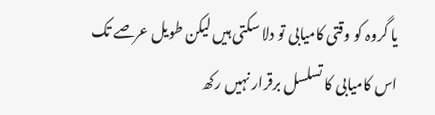یا گروہ کو وقتی کامیابی تو دلا سکتی ہیں لیکن طویل عرصے تک اس کامیابی کا تسلسل برقرار نہیں رکھ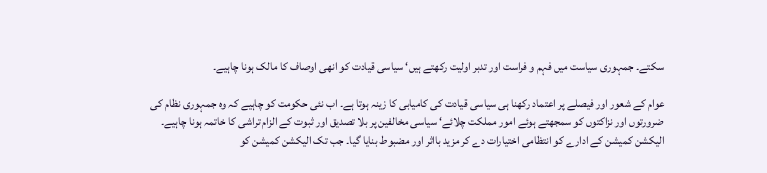سکتے۔ جمہوری سیاست میں فہم و فراست اور تدبر اولیت رکھتے ہیں‘ سیاسی قیادت کو انھی اوصاف کا مالک ہونا چاہیے۔

عوام کے شعور اور فیصلے پر اعتماد رکھنا ہی سیاسی قیادت کی کامیابی کا زینہ ہوتا ہے۔ اب نئی حکومت کو چاہیے کہ وہ جمہوری نظام کی ضرورتوں اور نزاکتوں کو سمجھتے ہوئے امور مملکت چلائے‘ سیاسی مخالفین پر بلا تصدیق اور ثبوت کے الزام تراشی کا خاتمہ ہونا چاہیے۔ الیکشن کمیشن کے ادارے کو انتظامی اختیارات دے کر مزید بااثر اور مضبوط بنایا گیا۔ جب تک الیکشن کمیشن کو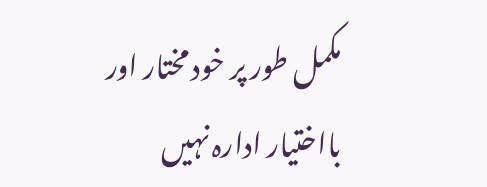مکمل طور پر خود مختار اور بااختیار ادارہ نہیں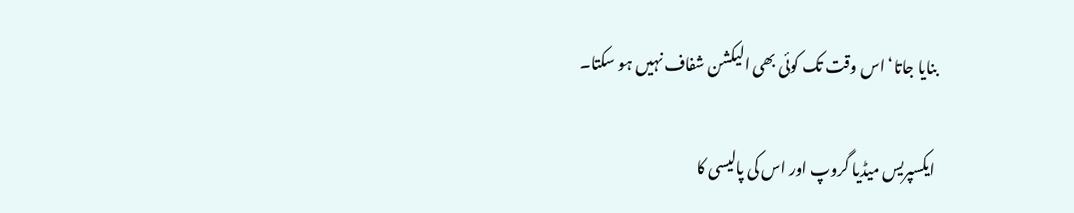بنایا جاتا‘ اس وقت تک کوئی بھی الیکشن شفاف نہیں ہو سکتا۔

ایکسپریس میڈیا گروپ اور اس کی پالیسی کا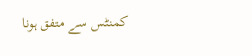کمنٹس سے متفق ہونا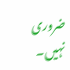ضروری نہیں۔